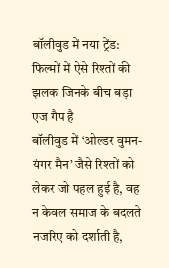बॉलीवुड में नया ट्रेंड: फिल्मों में ऐसे रिश्तों की झलक जिनके बीच बड़ा एज गैप है
बॉलीवुड में ‘ओल्डर वुमन-यंगर मैन’ जैसे रिश्तों को लेकर जो पहल हुई है, वह न केवल समाज के बदलते नजरिए को दर्शाती है,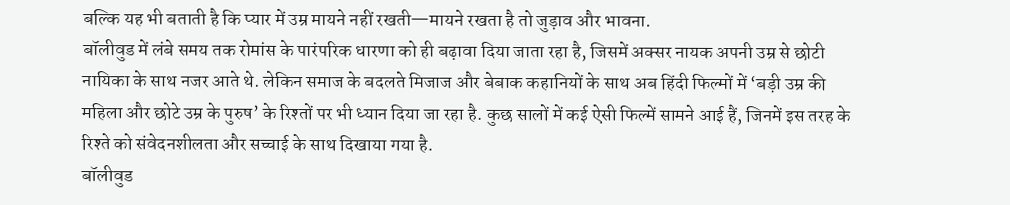बल्कि यह भी बताती है कि प्यार में उम्र मायने नहीं रखती—मायने रखता है तो जुड़ाव और भावना.
बॉलीवुड में लंबे समय तक रोमांस के पारंपरिक धारणा को ही बढ़ावा दिया जाता रहा है, जिसमें अक्सर नायक अपनी उम्र से छोटी नायिका के साथ नजर आते थे. लेकिन समाज के बदलते मिजाज और बेबाक कहानियों के साथ अब हिंदी फिल्मों में ‘बड़ी उम्र की महिला और छोटे उम्र के पुरुष’ के रिश्तों पर भी ध्यान दिया जा रहा है. कुछ सालों में कई ऐसी फिल्में सामने आई हैं, जिनमें इस तरह के रिश्ते को संवेदनशीलता और सच्चाई के साथ दिखाया गया है.
बॉलीवुड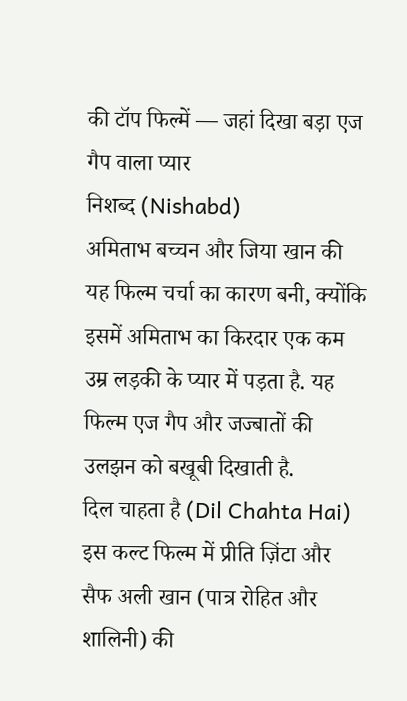की टॉप फिल्में — जहां दिखा बड़ा एज गैप वाला प्यार
निशब्द (Nishabd)
अमिताभ बच्चन और जिया खान की यह फिल्म चर्चा का कारण बनी, क्योंकि इसमें अमिताभ का किरदार एक कम उम्र लड़की के प्यार में पड़ता है. यह फिल्म एज गैप और जज्बातों की उलझन को बखूबी दिखाती है.
दिल चाहता है (Dil Chahta Hai)
इस कल्ट फिल्म में प्रीति ज़िंटा और सैफ अली खान (पात्र रोहित और शालिनी) की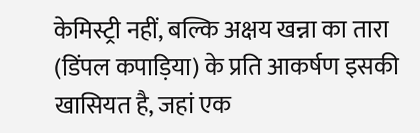केमिस्ट्री नहीं, बल्कि अक्षय खन्ना का तारा (डिंपल कपाड़िया) के प्रति आकर्षण इसकी खासियत है, जहां एक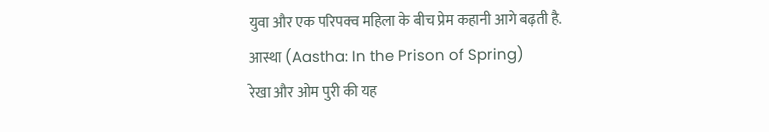युवा और एक परिपक्व महिला के बीच प्रेम कहानी आगे बढ़ती है.
आस्था (Aastha: In the Prison of Spring)
रेखा और ओम पुरी की यह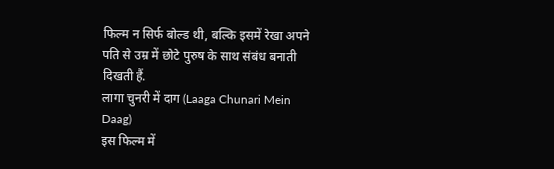फिल्म न सिर्फ बोल्ड थी, बल्कि इसमें रेखा अपने पति से उम्र में छोटे पुरुष के साथ संबंध बनाती दिखती हैं.
लागा चुनरी में दाग (Laaga Chunari Mein Daag)
इस फिल्म में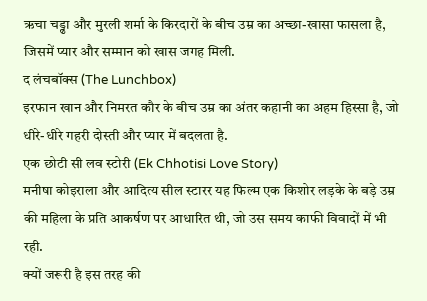ऋचा चड्ढा और मुरली शर्मा के किरदारों के बीच उम्र का अच्छा-खासा फासला है, जिसमें प्यार और सम्मान को खास जगह मिली.
द लंचबॉक्स (The Lunchbox)
इरफान खान और निमरत कौर के बीच उम्र का अंतर कहानी का अहम हिस्सा है, जो धीरे-धीरे गहरी दोस्ती और प्यार में बदलता है.
एक छोटी सी लव स्टोरी (Ek Chhotisi Love Story)
मनीषा कोइराला और आदित्य सील स्टारर यह फिल्म एक किशोर लड़के के बड़े उम्र की महिला के प्रति आकर्षण पर आधारित थी, जो उस समय काफी विवादों में भी रही.
क्यों जरूरी है इस तरह की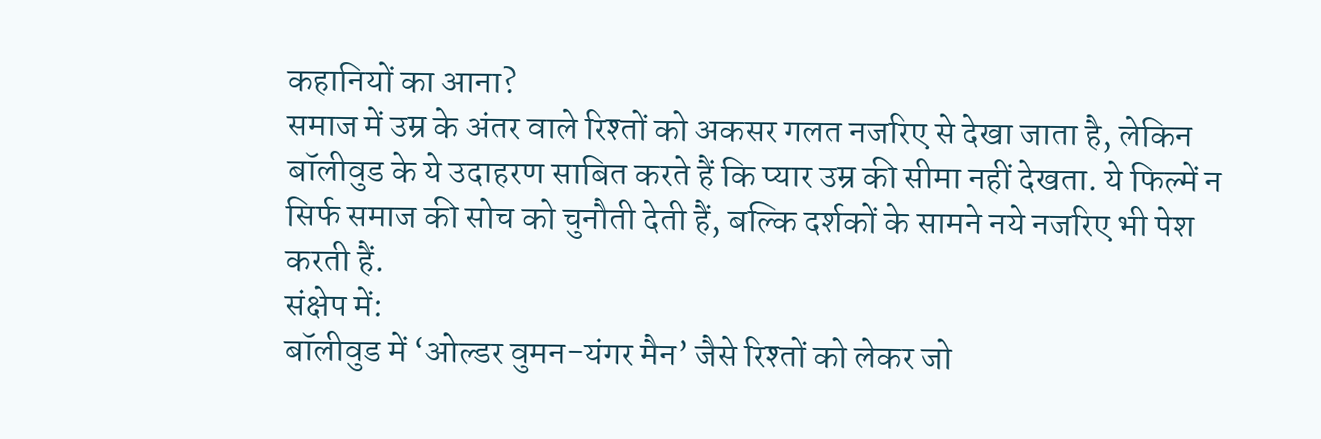कहानियों का आना?
समाज में उम्र के अंतर वाले रिश्तों को अकसर गलत नजरिए से देखा जाता है, लेकिन बॉलीवुड के ये उदाहरण साबित करते हैं कि प्यार उम्र की सीमा नहीं देखता. ये फिल्में न सिर्फ समाज की सोच को चुनौती देती हैं, बल्कि दर्शकों के सामने नये नजरिए भी पेश करती हैं.
संक्षेप में:
बॉलीवुड में ‘ओल्डर वुमन-यंगर मैन’ जैसे रिश्तों को लेकर जो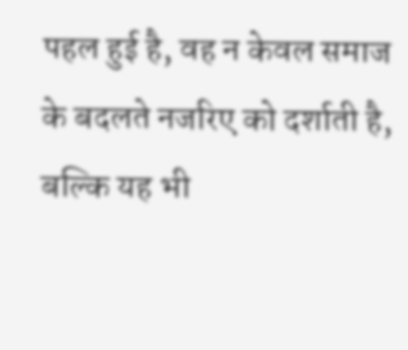पहल हुई है, वह न केवल समाज के बदलते नजरिए को दर्शाती है, बल्कि यह भी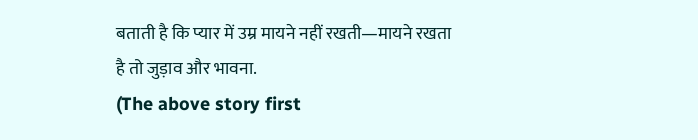बताती है कि प्यार में उम्र मायने नहीं रखती—मायने रखता है तो जुड़ाव और भावना.
(The above story first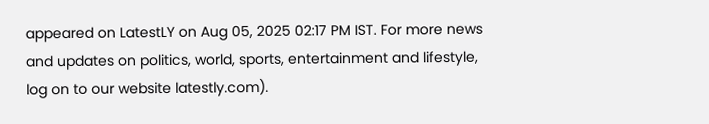appeared on LatestLY on Aug 05, 2025 02:17 PM IST. For more news and updates on politics, world, sports, entertainment and lifestyle, log on to our website latestly.com).